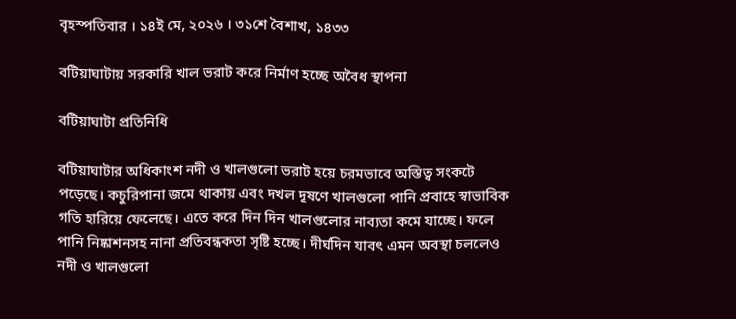বৃহস্পতিবার । ১৪ই মে, ২০২৬ । ৩১শে বৈশাখ, ১৪৩৩

বটিয়াঘাটায় সরকারি খাল ভরাট করে নির্মাণ হচ্ছে অবৈধ স্থাপনা

বটিয়াঘাটা প্রতিনিধি

বটিয়াঘাটার অধিকাংশ নদী ও খালগুলো ভরাট হয়ে চরমভাবে অস্তিত্ব সংকটে পড়েছে। কচুরিপানা জমে থাকায় এবং দখল দূষণে খালগুলো পানি প্রবাহে স্বাভাবিক গতি হারিয়ে ফেলেছে। এতে করে দিন দিন খালগুলোর নাব্যতা কমে যাচ্ছে। ফলে পানি নিষ্কাশনসহ নানা প্রতিবন্ধকতা সৃষ্টি হচ্ছে। দীর্ঘদিন যাবৎ এমন অবস্থা চললেও নদী ও খালগুলো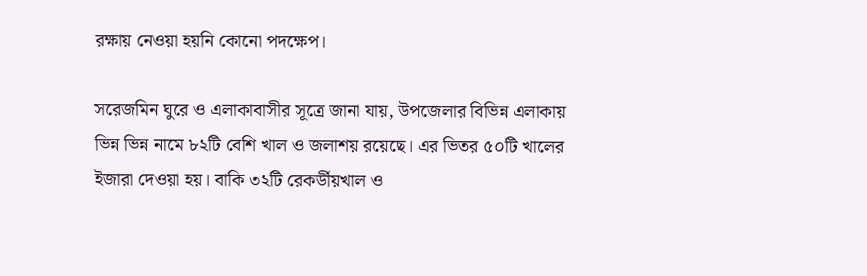রক্ষায় নেওয়া হয়নি কোনো পদক্ষেপ।

সরেজমিন ঘুরে ও এলাকাবাসীর সূত্রে জানা যায়, উপজেলার বিভিন্ন এলাকায় ভিন্ন ভিন্ন নামে ৮২টি বেশি খাল ও জলাশয় রয়েছে। এর ভিতর ৫০টি খালের ইজারা দেওয়া হয়। বাকি ৩২টি রেকর্ডীয়খাল ও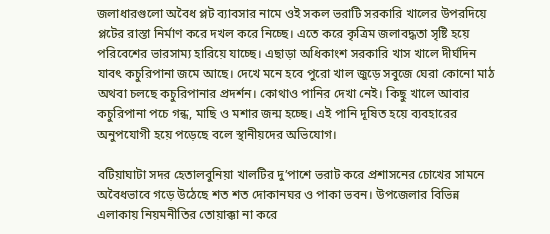জলাধারগুলো অবৈধ প্লট ব্যাবসার নামে ওই সকল ভরাটি সরকারি খালের উপরদিয়ে প্লটের রাস্তা নির্মাণ করে দখল করে নিচ্ছে। এতে করে কৃত্রিম জলাবদ্ধতা সৃষ্টি হয়ে পরিবেশের ভারসাম্য হারিয়ে যাচ্ছে। এছাড়া অধিকাংশ সরকারি খাস খালে দীর্ঘদিন যাবৎ কচুরিপানা জমে আছে। দেখে মনে হবে পুরো খাল জুড়ে সবুজে ঘেরা কোনো মাঠ অথবা চলছে কচুরিপানার প্রদর্শন। কোথাও পানির দেখা নেই। কিছু খালে আবার কচুরিপানা পচে গন্ধ, মাছি ও মশার জন্ম হচ্ছে। এই পানি দূষিত হয়ে ব্যবহারের অনুপযোগী হয়ে পড়েছে বলে স্থানীয়দের অভিযোগ।

বটিয়াঘাটা সদর হেতালবুনিয়া খালটির দু’পাশে ভরাট করে প্রশাসনের চোখের সামনে অবৈধভাবে গড়ে উঠেছে শত শত দোকানঘর ও পাকা ভবন। উপজেলার বিভিন্ন এলাকায় নিয়মনীতির তোয়াক্কা না করে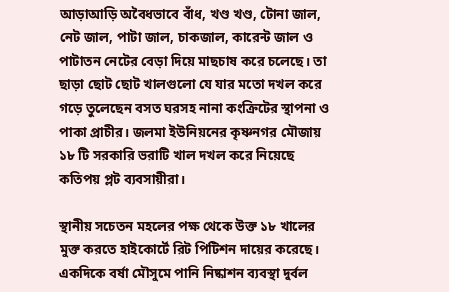আড়াআড়ি অবৈধভাবে বাঁধ, খণ্ড খণ্ড, টোনা জাল, নেট জাল, পাটা জাল, চাকজাল, কারেন্ট জাল ও পাটাতন নেটের বেড়া দিয়ে মাছচাষ করে চলেছে। তা ছাড়া ছোট ছোট খালগুলো যে যার মতো দখল করে গড়ে তুলেছেন বসত ঘরসহ নানা কংক্রিটের স্থাপনা ও পাকা প্রাচীর। জলমা ইউনিয়নের কৃষ্ণনগর মৌজায় ১৮ টি সরকারি ভরাটি খাল দখল করে নিয়েছে কতিপয় প্লট ব্যবসায়ীরা।

স্থানীয় সচেতন মহলের পক্ষ থেকে উক্ত ১৮ খালের মুক্ত করতে হাইকোর্টে রিট পিটিশন দায়ের করেছে। একদিকে বর্ষা মৌসুমে পানি নিষ্কাশন ব্যবস্থা দুর্বল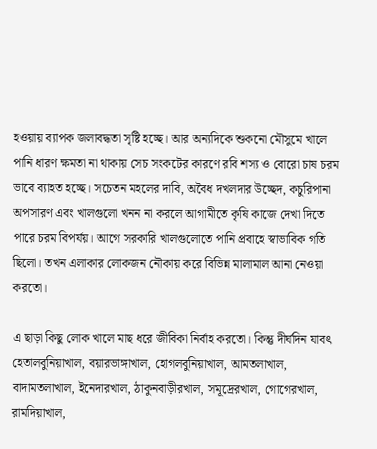হওয়ায় ব্যাপক জলাবদ্ধতা সৃষ্টি হচ্ছে। আর অন্যদিকে শুকনো মৌসুমে খালে পানি ধারণ ক্ষমতা না থাকায় সেচ সংকটের কারণে রবি শস্য ও বোরো চাষ চরম ভাবে ব্যাহত হচ্ছে। সচেতন মহলের দাবি, অবৈধ দখলদার উচ্ছেদ, কচুরিপানা অপসারণ এবং খালগুলো খনন না করলে আগামীতে কৃষি কাজে দেখা দিতে পারে চরম বিপর্যয়। আগে সরকারি খালগুলোতে পানি প্রবাহে স্বাভাবিক গতি ছিলো। তখন এলাকার লোকজন নৌকায় করে বিভিন্ন মালামাল আনা নেওয়া করতো।

এ ছাড়া কিছু লোক খালে মাছ ধরে জীবিকা নির্বাহ করতো। কিন্তু দীর্ঘদিন যাবৎ হেতালবুনিয়াখাল, বয়ারভাঙ্গাখাল, হোগলবুনিয়াখাল, আমতলাখাল, বাদামতলাখাল, ইনেদারখাল, ঠাকুনবাড়ীরখাল, সমূদ্রেরখাল, গোগেরখাল, রামদিয়াখাল,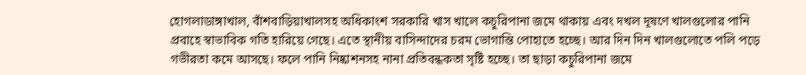হোগলাডাঙ্গাখাল, বাঁশবাড়িয়াখালসহ অধিকাংশ সরকারি খাস খালে কচুরিপানা জমে থাকায় এবং দখল দূষণে খালগুলোর পানি প্রবাহে স্বাভাবিক গতি হারিয়ে গেছে। এতে স্থানীয় বাসিন্দাদের চরম ভোগান্তি পোহাতে হচ্ছে। আর দিন দিন খালগুলোতে পলি পড়ে গভীরতা কমে আসছে। ফলে পানি নিষ্কাশনসহ নানা প্রতিবন্ধকতা সৃষ্টি হচ্ছে। তা ছাড়া কচুরিপানা জমে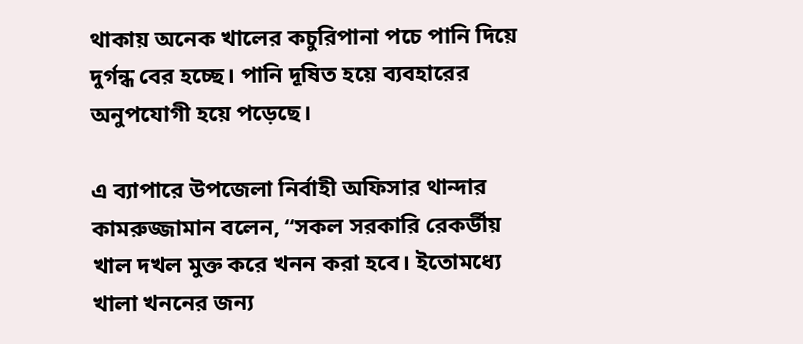থাকায় অনেক খালের কচুরিপানা পচে পানি দিয়ে দুর্গন্ধ বের হচ্ছে। পানি দূষিত হয়ে ব্যবহারের অনুপযোগী হয়ে পড়েছে।

এ ব্যাপারে উপজেলা নির্বাহী অফিসার থান্দার কামরুজ্জামান বলেন, “সকল সরকারি রেকর্ডীয় খাল দখল মুক্ত করে খনন করা হবে। ইতোমধ্যে খালা খননের জন্য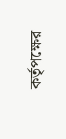কর্তৃপক্ষের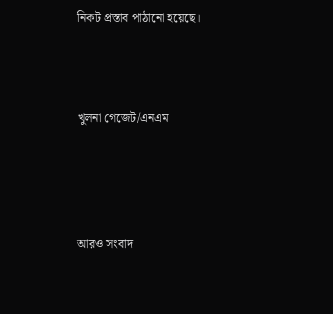নিকট প্রস্তাব পাঠানো হয়েছে।



খুলনা গেজেট/এনএম




আরও সংবাদ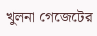খুলনা গেজেটের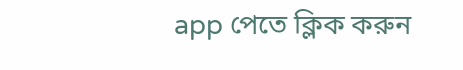app পেতে ক্লিক করুন